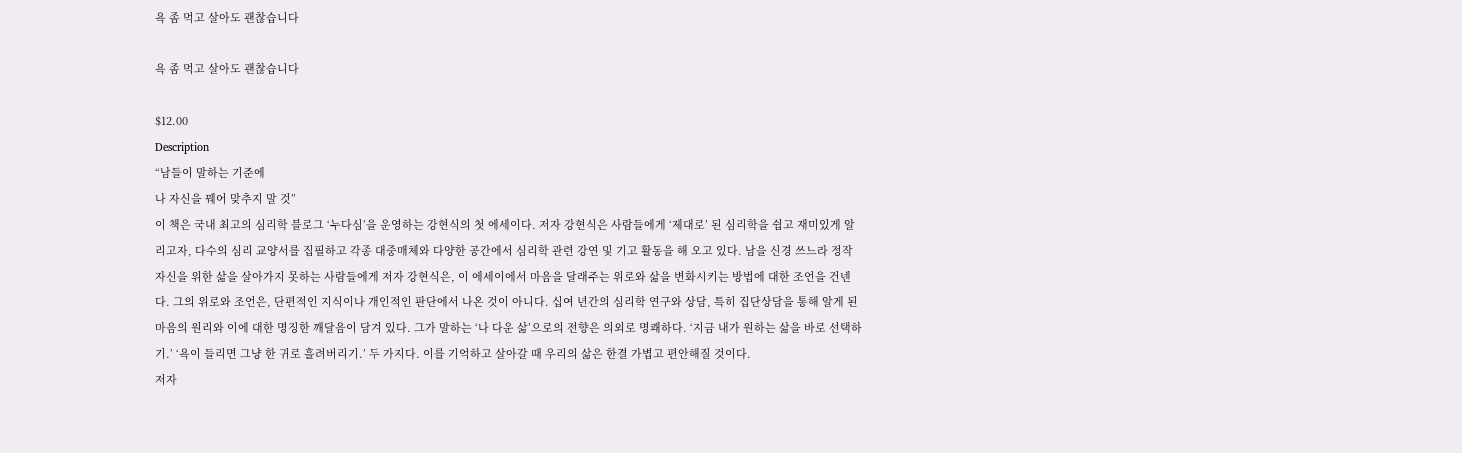욕 좀 먹고 살아도 괜찮습니다

욕 좀 먹고 살아도 괜찮습니다

$12.00
Description
“남들이 말하는 기준에
나 자신을 꿰어 맞추지 말 것”
이 책은 국내 최고의 심리학 블로그 ‘누다심’을 운영하는 강현식의 첫 에세이다. 저자 강현식은 사람들에게 ‘제대로’ 된 심리학을 쉽고 재미있게 알리고자, 다수의 심리 교양서를 집필하고 각종 대중매체와 다양한 공간에서 심리학 관련 강연 및 기고 활동을 해 오고 있다. 남을 신경 쓰느라 정작 자신을 위한 삶을 살아가지 못하는 사람들에게 저자 강현식은, 이 에세이에서 마음을 달래주는 위로와 삶을 변화시키는 방법에 대한 조언을 건넨다. 그의 위로와 조언은, 단편적인 지식이나 개인적인 판단에서 나온 것이 아니다. 십여 년간의 심리학 연구와 상담, 특히 집단상담을 통해 알게 된 마음의 원리와 이에 대한 명징한 깨달음이 담겨 있다. 그가 말하는 ‘나 다운 삶’으로의 전향은 의외로 명쾌하다. ‘지금 내가 원하는 삶을 바로 선택하기.’ ‘욕이 들리면 그냥 한 귀로 흘려버리기.’ 두 가지다. 이를 기억하고 살아갈 때 우리의 삶은 한결 가볍고 편안해질 것이다.
저자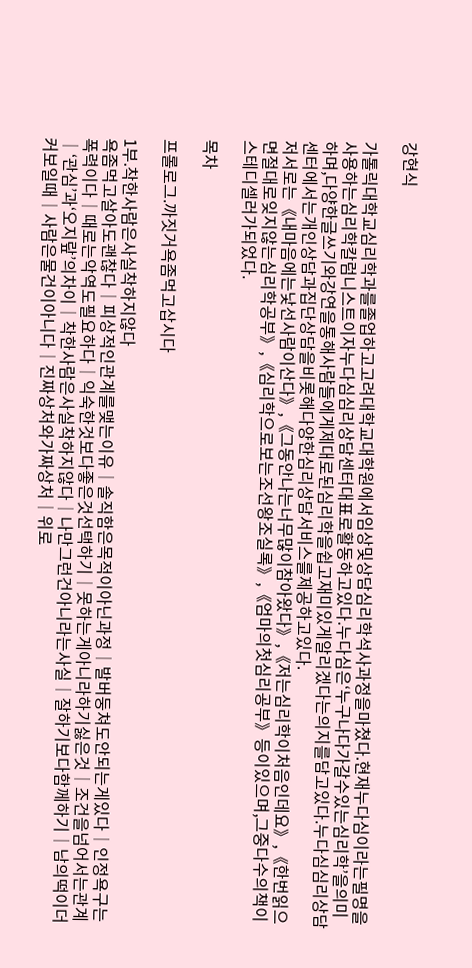강현식

가톨릭대학교심리학과를졸업하고고려대학교대학원에서임상및상담심리학석사과정을마쳤다.현재누다심이라는필명을사용하는심리학칼럼니스트이자누다심심리상담센터대표로활동하고있다.누다심은‘누구나다가갈수있는심리학’을의미하며,다양한글쓰기와강연을통해사람들에게제대로된심리학을쉽고재미있게알리겠다는의지를담고있다.누다심심리상담센터에서는개인상담과집단상담을비롯해다양한심리상담서비스를제공하고있다.
저서로는《내마음에는낯선사람이산다》,《그동안나는너무많이참아왔다》,《저는심리학이처음인데요》,《한번읽으면절대로잊지않는심리학공부》,《심리학으로보는조선왕조실록》,《엄마의첫심리공부》등이있으며,그중다수의책이스테디셀러가되었다.

목차

프롤로그.까짓거욕좀먹고삽시다

1부.착한사람은사실착하지않다
욕좀먹고살아도괜찮다│피상적인관계를맺는이유│솔직함은목적이아닌과정│발버둥쳐도안되는게있다│인정욕구는폭력이다│때로는악역도필요하다│익숙한것보다좋은것선택하기│못하는게아니라하기싫은것│조건을넘어서는관계│‘관심’과‘오지랖’의차이│착한사람은사실착하지않다│나만그런건아니라는사실│잘하기보다함께하기│남의떡이더커보일때│사람은물건이아니다│진짜상처와가짜상처│위로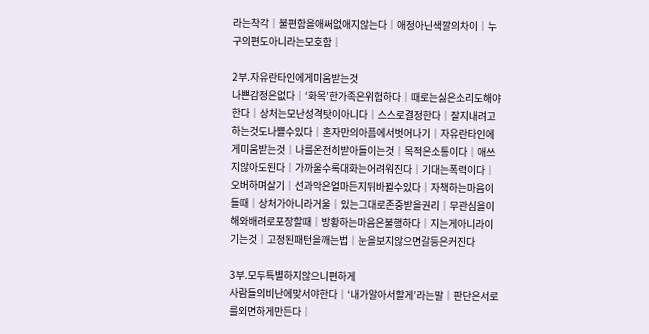라는착각│불편함을애써없애지않는다│애정아닌색깔의차이│누구의편도아니라는모호함│

2부.자유란타인에게미움받는것
나쁜감정은없다│‘화목’한가족은위험하다│때로는싫은소리도해야한다│상처는모난성격탓이아니다│스스로결정한다│잘지내려고하는것도나쁠수있다│혼자만의아픔에서벗어나기│자유란타인에게미움받는것│나를온전히받아들이는것│목적은소통이다│애쓰지않아도된다│가까울수록대화는어려워진다│기대는폭력이다│오버하며살기│선과악은얼마든지뒤바뀔수있다│자책하는마음이들때│상처가아니라거울│있는그대로존중받을권리│무관심을이해와배려로포장할때│방황하는마음은불행하다│지는게아니라이기는것│고정된패턴을깨는법│눈을보지않으면갈등은커진다

3부.모두특별하지않으니편하게
사람들의비난에맞서야한다│‘내가알아서할게’라는말│판단은서로를외면하게만든다│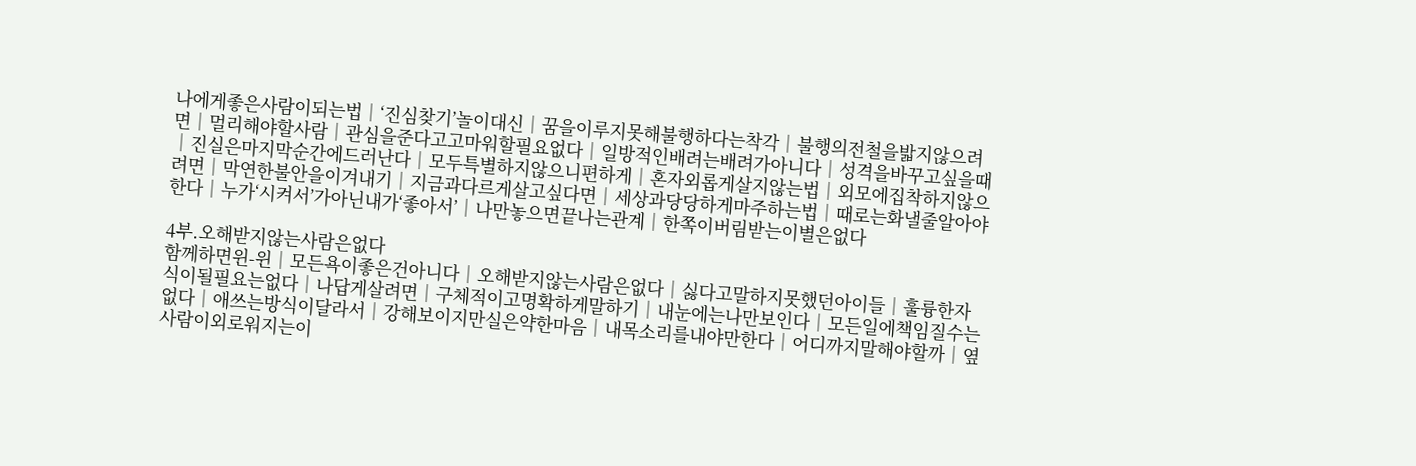나에게좋은사람이되는법│‘진심찾기’놀이대신│꿈을이루지못해불행하다는착각│불행의전철을밟지않으려면│멀리해야할사람│관심을준다고고마워할필요없다│일방적인배려는배려가아니다│성격을바꾸고싶을때│진실은마지막순간에드러난다│모두특별하지않으니편하게│혼자외롭게살지않는법│외모에집착하지않으려면│막연한불안을이겨내기│지금과다르게살고싶다면│세상과당당하게마주하는법│때로는화낼줄알아야한다│누가‘시켜서’가아닌내가‘좋아서’│나만놓으면끝나는관계│한쪽이버림받는이별은없다

4부.오해받지않는사람은없다
함께하면윈-윈│모든욕이좋은건아니다│오해받지않는사람은없다│싫다고말하지못했던아이들│훌륭한자식이될필요는없다│나답게살려면│구체적이고명확하게말하기│내눈에는나만보인다│모든일에책임질수는없다│애쓰는방식이달라서│강해보이지만실은약한마음│내목소리를내야만한다│어디까지말해야할까│옆사람이외로워지는이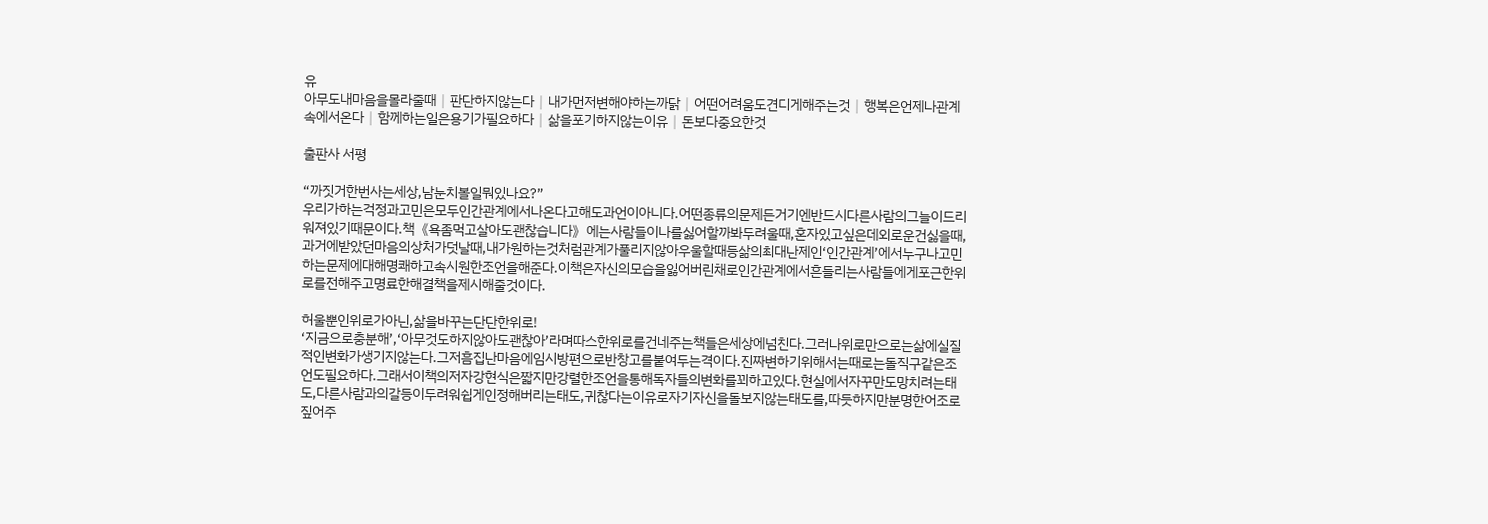유
아무도내마음을몰라줄때│판단하지않는다│내가먼저변해야하는까닭│어떤어려움도견디게해주는것│행복은언제나관계속에서온다│함께하는일은용기가필요하다│삶을포기하지않는이유│돈보다중요한것

출판사 서평

“까짓거한번사는세상,남눈치볼일뭐있나요?”
우리가하는걱정과고민은모두인간관계에서나온다고해도과언이아니다.어떤종류의문제든거기엔반드시다른사람의그늘이드리워져있기때문이다.책《욕좀먹고살아도괜찮습니다》에는사람들이나를싫어할까봐두려울때,혼자있고싶은데외로운건싫을때,과거에받았던마음의상처가덧날때,내가원하는것처럼관계가풀리지않아우울할때등삶의최대난제인‘인간관계’에서누구나고민하는문제에대해명쾌하고속시원한조언을해준다.이책은자신의모습을잃어버린채로인간관계에서흔들리는사람들에게포근한위로를전해주고명료한해결책을제시해줄것이다.

허울뿐인위로가아닌,삶을바꾸는단단한위로!
‘지금으로충분해’,‘아무것도하지않아도괜찮아’라며따스한위로를건네주는책들은세상에넘친다.그러나위로만으로는삶에실질적인변화가생기지않는다.그저흠집난마음에임시방편으로반창고를붙여두는격이다.진짜변하기위해서는때로는돌직구같은조언도필요하다.그래서이책의저자강현식은짧지만강렬한조언을통해독자들의변화를꾀하고있다.현실에서자꾸만도망치려는태도,다른사람과의갈등이두려워쉽게인정해버리는태도,귀찮다는이유로자기자신을돌보지않는태도를,따듯하지만분명한어조로짚어주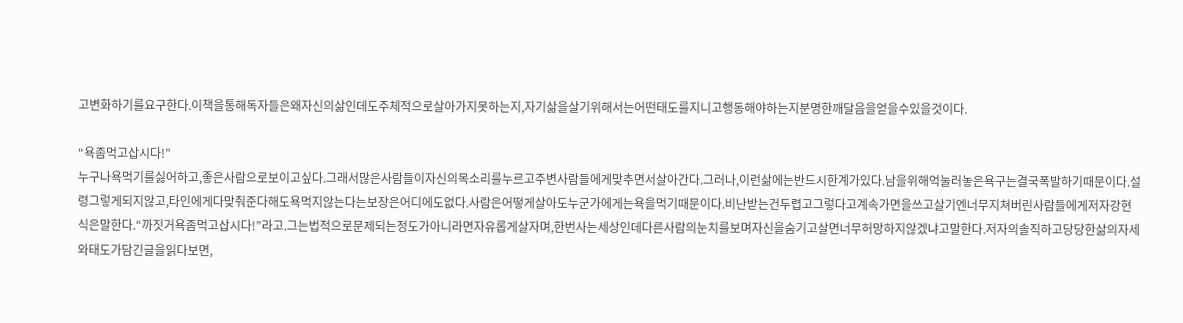고변화하기를요구한다.이책을통해독자들은왜자신의삶인데도주체적으로살아가지못하는지,자기삶을살기위해서는어떤태도를지니고행동해야하는지분명한깨달음을얻을수있을것이다.

“욕좀먹고삽시다!”
누구나욕먹기를싫어하고,좋은사람으로보이고싶다.그래서많은사람들이자신의목소리를누르고주변사람들에게맞추면서살아간다.그러나,이런삶에는반드시한계가있다.남을위해억눌러놓은욕구는결국폭발하기때문이다.설령그렇게되지않고,타인에게다맞춰준다해도욕먹지않는다는보장은어디에도없다.사람은어떻게살아도누군가에게는욕을먹기때문이다.비난받는건두렵고그렇다고계속가면을쓰고살기엔너무지쳐버린사람들에게저자강현식은말한다.“까짓거욕좀먹고삽시다!”라고.그는법적으로문제되는정도가아니라면자유롭게살자며,한번사는세상인데다른사람의눈치를보며자신을숨기고살면너무허망하지않겠냐고말한다.저자의솔직하고당당한삶의자세와태도가담긴글을읽다보면,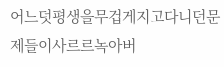어느덧평생을무겁게지고다니던문제들이사르르녹아버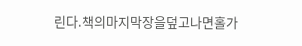린다.책의마지막장을덮고나면홀가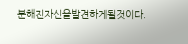분해진자신을발견하게될것이다.